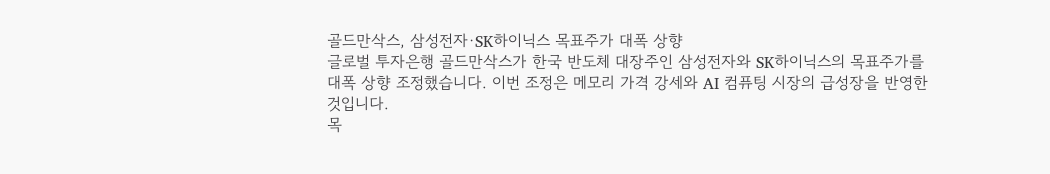골드만삭스, 삼성전자·SK하이닉스 목표주가 대폭 상향
글로벌 투자은행 골드만삭스가 한국 반도체 대장주인 삼성전자와 SK하이닉스의 목표주가를 대폭 상향 조정했습니다. 이번 조정은 메모리 가격 강세와 AI 컴퓨팅 시장의 급성장을 반영한 것입니다.
목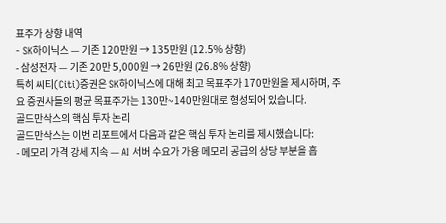표주가 상향 내역
- SK하이닉스 — 기존 120만원 → 135만원 (12.5% 상향)
- 삼성전자 — 기존 20만 5,000원 → 26만원 (26.8% 상향)
특히 씨티(Citi)증권은 SK하이닉스에 대해 최고 목표주가 170만원을 제시하며, 주요 증권사들의 평균 목표주가는 130만~140만원대로 형성되어 있습니다.
골드만삭스의 핵심 투자 논리
골드만삭스는 이번 리포트에서 다음과 같은 핵심 투자 논리를 제시했습니다:
- 메모리 가격 강세 지속 — AI 서버 수요가 가용 메모리 공급의 상당 부분을 흡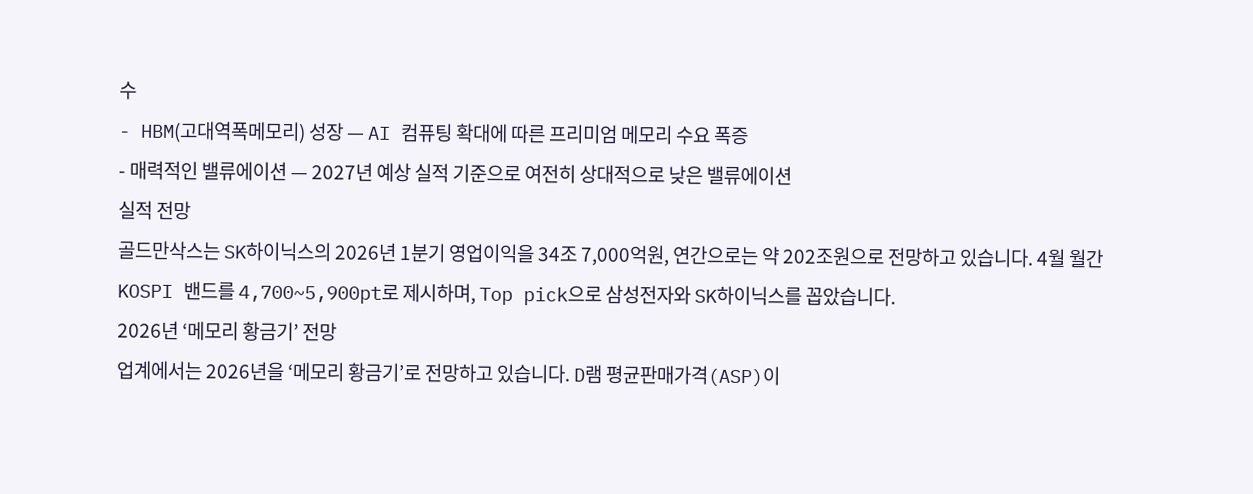수
- HBM(고대역폭메모리) 성장 — AI 컴퓨팅 확대에 따른 프리미엄 메모리 수요 폭증
- 매력적인 밸류에이션 — 2027년 예상 실적 기준으로 여전히 상대적으로 낮은 밸류에이션
실적 전망
골드만삭스는 SK하이닉스의 2026년 1분기 영업이익을 34조 7,000억원, 연간으로는 약 202조원으로 전망하고 있습니다. 4월 월간 KOSPI 밴드를 4,700~5,900pt로 제시하며, Top pick으로 삼성전자와 SK하이닉스를 꼽았습니다.
2026년 ‘메모리 황금기’ 전망
업계에서는 2026년을 ‘메모리 황금기’로 전망하고 있습니다. D램 평균판매가격(ASP)이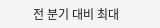전 분기 대비 최대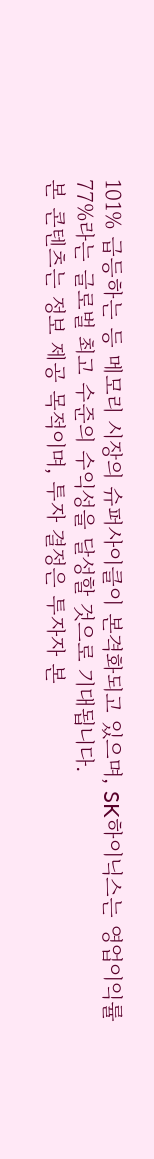101% 급등하는 등 메모리 시장의 슈퍼사이클이 본격화되고 있으며, SK하이닉스는 영업이익률 77%라는 글로벌 최고 수준의 수익성을 달성할 것으로 기대됩니다.
본 콘텐츠는 정보 제공 목적이며, 투자 결정은 투자자 본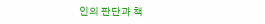인의 판단과 책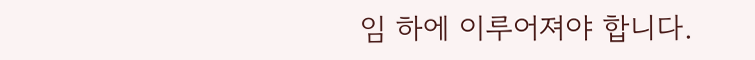임 하에 이루어져야 합니다.